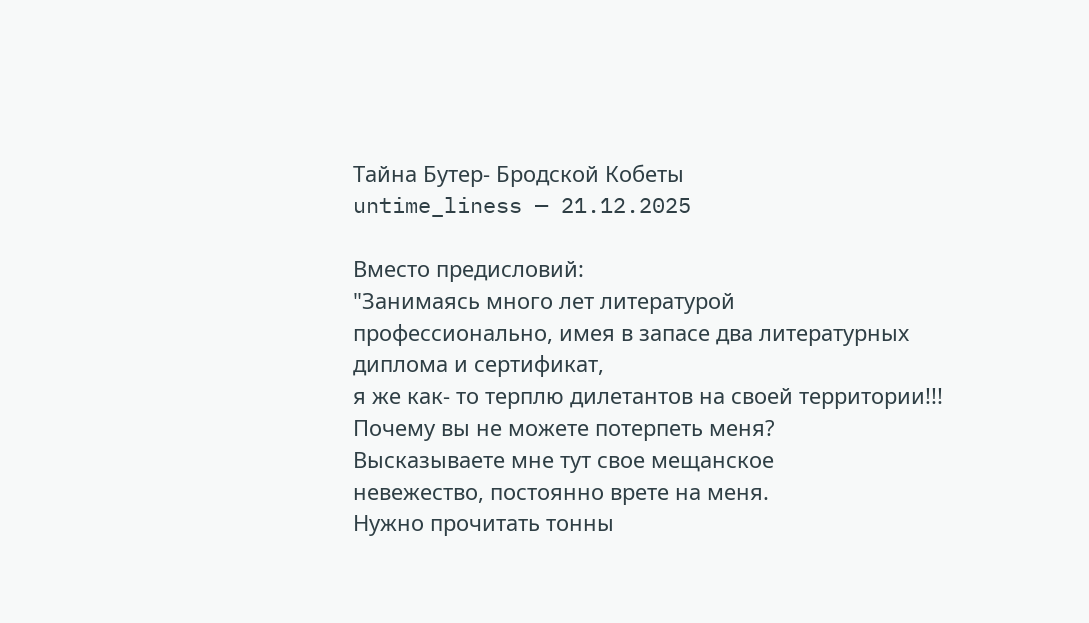Тайна Бутер- Бродской Кобеты
untime_liness — 21.12.2025

Вместо предисловий:
"Занимаясь много лет литературой
профессионально, имея в запасе два литературных диплома и сертификат,
я же как- то терплю дилетантов на своей территории!!!
Почему вы не можете потерпеть меня?
Высказываете мне тут свое мещанское
невежество, постоянно врете на меня.
Нужно прочитать тонны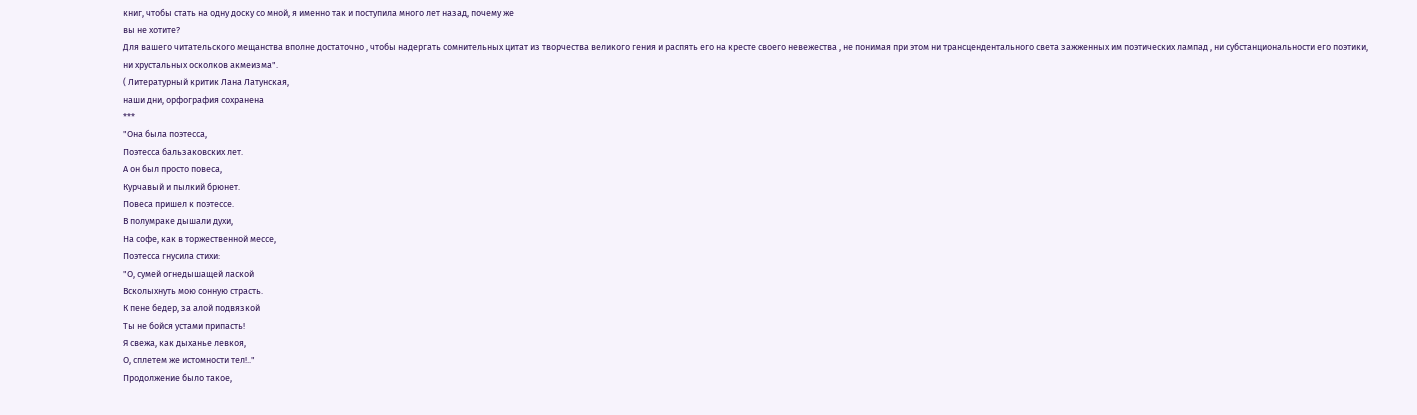книг, чтобы стать на одну доску со мной, я именно так и поступила много лет назад, почему же
вы не хотите?
Для вашего читательского мещанства вполне достаточно , чтобы надергать сомнительных цитат из творчества великого гения и распять его на кресте своего невежества , не понимая при этом ни трансцендентального света зажженных им поэтических лампад , ни субстанциональности его поэтики, ни хрустальных осколков акмеизма".
( Литературный критик Лана Латунская,
наши дни, орфография сохранена
***
"Она была поэтесса,
Поэтесса бальзаковских лет.
А он был просто повеса,
Курчавый и пылкий брюнет.
Повеса пришел к поэтессе.
В полумраке дышали духи,
На софе, как в торжественной мессе,
Поэтесса гнусила стихи:
"О, сумей огнедышащей лаской
Всколыхнуть мою сонную страсть.
К пене бедер, за алой подвязкой
Ты не бойся устами припасть!
Я свежа, как дыханье левкоя,
О, сплетем же истомности тел!.."
Продолжение было такое,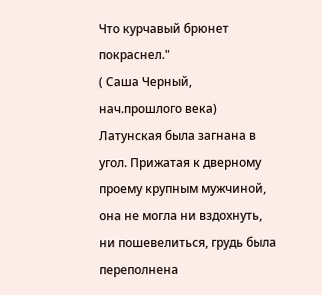Что курчавый брюнет покраснел."
( Саша Черный,
нач.прошлого века)
Латунская была загнана в угол. Прижатая к дверному проему крупным мужчиной, она не могла ни вздохнуть, ни пошевелиться, грудь была переполнена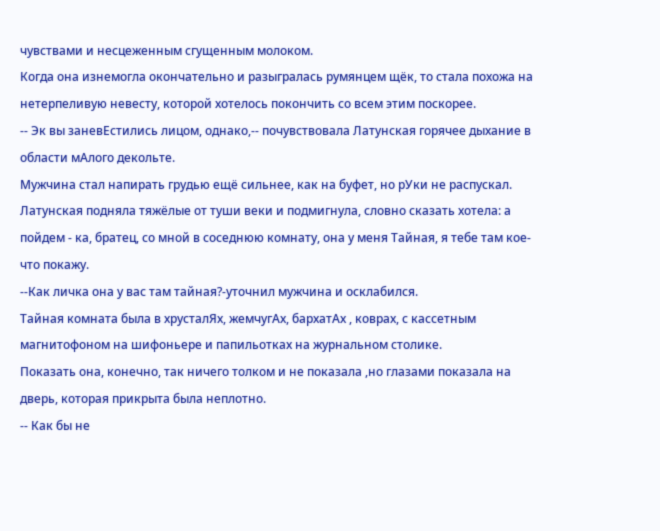чувствами и несцеженным сгущенным молоком.
Когда она изнемогла окончательно и разыгралась румянцем щёк, то стала похожа на нетерпеливую невесту, которой хотелось покончить со всем этим поскорее.
-- Эк вы заневЕстились лицом, однако,-- почувствовала Латунская горячее дыхание в области мАлого декольте.
Мужчина стал напирать грудью ещё сильнее, как на буфет, но рУки не распускал.
Латунская подняла тяжёлые от туши веки и подмигнула, словно сказать хотела: а пойдем - ка, братец, со мной в соседнюю комнату, она у меня Тайная, я тебе там кое-что покажу.
--Как личка она у вас там тайная?-уточнил мужчина и осклабился.
Тайная комната была в хрусталЯх, жемчугАх, бархатАх , коврах, с кассетным магнитофоном на шифоньере и папильотках на журнальном столике.
Показать она, конечно, так ничего толком и не показала ,но глазами показала на дверь, которая прикрыта была неплотно.
-- Как бы не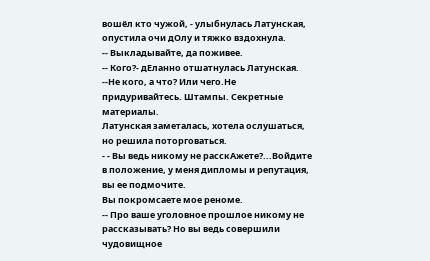вошёл кто чужой, - улыбнулась Латунская, опустила очи дОлу и тяжко вздохнула.
-- Выкладывайте, да поживее.
-- Кого?- дЕланно отшатнулась Латунская.
--Не кого, а что? Или чего.Не придуривайтесь. Штампы. Секретные материалы.
Латунская заметалась, хотела ослушаться, но решила поторговаться.
- - Вы ведь никому не расскАжете?...Войдите в положение, у меня дипломы и репутация, вы ее подмочите.
Вы покромсаете мое реноме.
-- Про ваше уголовное прошлое никому не рассказывать? Но вы ведь совершили чудовищное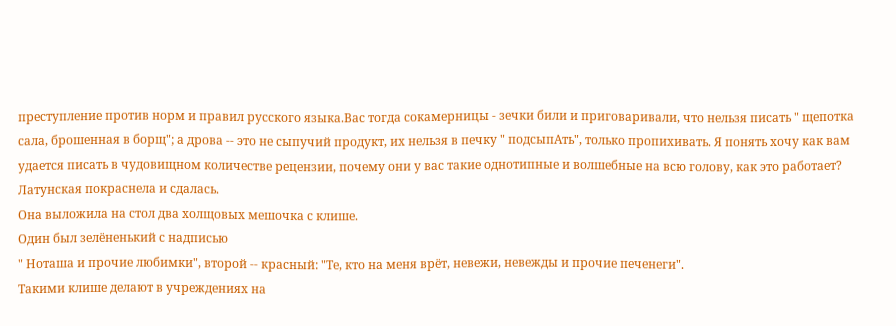преступление против норм и правил русского языка.Вас тогда сокамерницы - зечки били и приговаривали, что нельзя писать " щепотка сала, брошенная в борщ"; а дрова -- это не сыпучий продукт, их нельзя в печку " подсыпАть", только пропихивать. Я понять хочу как вам удается писать в чудовищном количестве рецензии, почему они у вас такие однотипные и волшебные на всю голову, как это работает?
Латунская покраснела и сдалась.
Она выложила на стол два холщовых мешочка с клише.
Один был зелёненький с надписью
" Ноташа и прочие любимки", второй -- красный: "Те, кто на меня врёт, невежи, невежды и прочие печенеги".
Такими клише делают в учреждениях на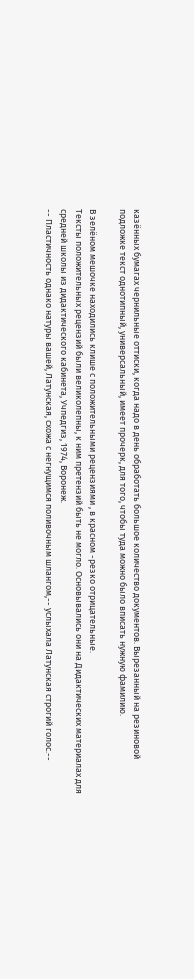казённых бумагах чернильные оттиски, когда надо в день обработать большое количество документов. Вырезанный на резиновой подложке текст однотипный, универсальный, имеет прочерк, для того, чтобы туда можно было вписать нужную фамилию.

В зелёном мешочке находились клише с положительными рецензиями , в красном -резко отрицательные.
Тексты положительных рецензий были великолепны, к ним претензий быть не могло. Основывались они на Дидактических материалах для средней школы из дидактического кабинета, Учпедгиз, 1974, Воронеж.
-- Пластичность однако натуры вашей, Латунская, схожа с негнущимся поливочным шлангом,-- услыхала Латунская строгий голос.--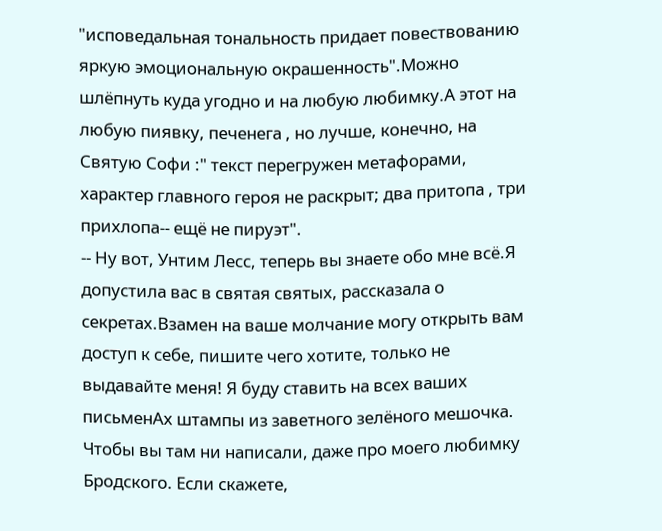"исповедальная тональность придает повествованию яркую эмоциональную окрашенность".Можно шлёпнуть куда угодно и на любую любимку.А этот на любую пиявку, печенега , но лучше, конечно, на Святую Софи :" текст перегружен метафорами, характер главного героя не раскрыт; два притопа , три прихлопа-- ещё не пируэт".
-- Ну вот, Унтим Лесс, теперь вы знаете обо мне всё.Я допустила вас в святая святых, рассказала о секретах.Взамен на ваше молчание могу открыть вам доступ к себе, пишите чего хотите, только не выдавайте меня! Я буду ставить на всех ваших письменАх штампы из заветного зелёного мешочка. Чтобы вы там ни написали, даже про моего любимку Бродского. Если скажете,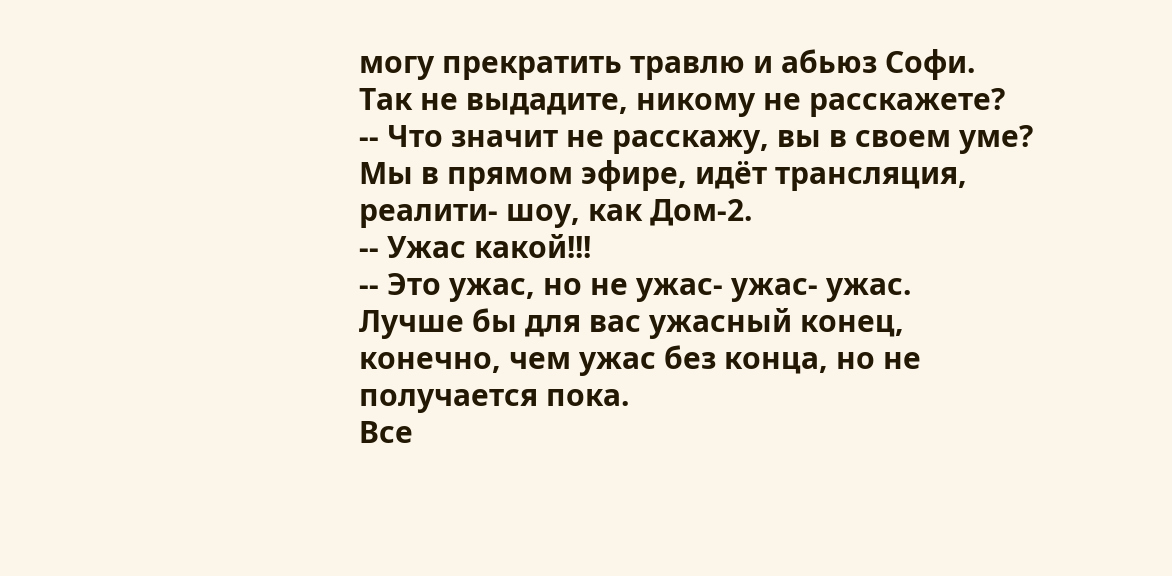могу прекратить травлю и абьюз Софи.
Так не выдадите, никому не расскажете?
-- Что значит не расскажу, вы в своем уме? Мы в прямом эфире, идёт трансляция, реалити- шоу, как Дом-2.
-- Ужас какой!!!
-- Это ужас, но не ужас- ужас- ужас.
Лучше бы для вас ужасный конец, конечно, чем ужас без конца, но не получается пока.
Все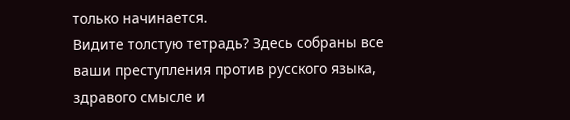только начинается.
Видите толстую тетрадь? Здесь собраны все ваши преступления против русского языка, здравого смысле и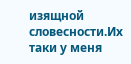изящной словесности.Их таки у меня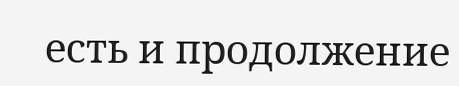есть и продолжение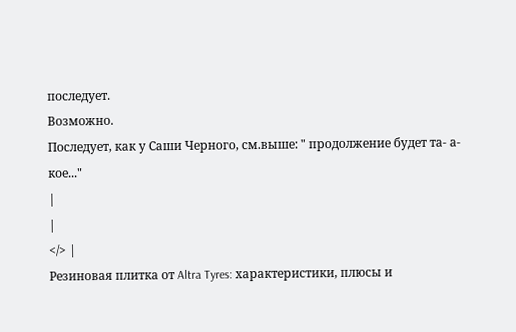последует.
Возможно.
Последует, как у Саши Черного, см.выше: " продолжение будет та- а- кое..."
|
|
</> |
Резиновая плитка от Altra Tyres: характеристики, плюсы и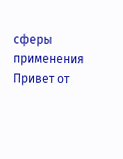сферы применения
Привет от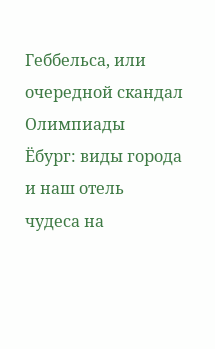Геббельса, или очередной скандал Олимпиады
Ёбург: виды города и наш отель
чудеса на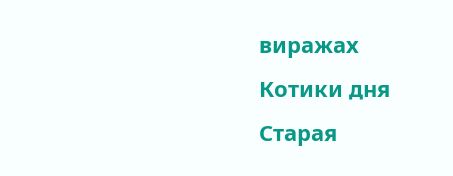виражах
Котики дня
Старая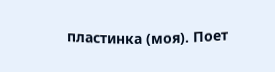пластинка (моя). Поет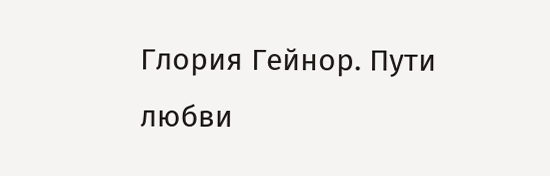Глория Гейнор. Пути любви